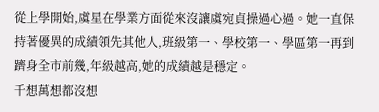從上學開始,虞星在學業方面從來沒讓虞宛貞操過心過。她一直保持著優異的成績領先其他人,班級第一、學校第一、學區第一再到躋身全市前幾,年級越高,她的成績越是穩定。
千想萬想都沒想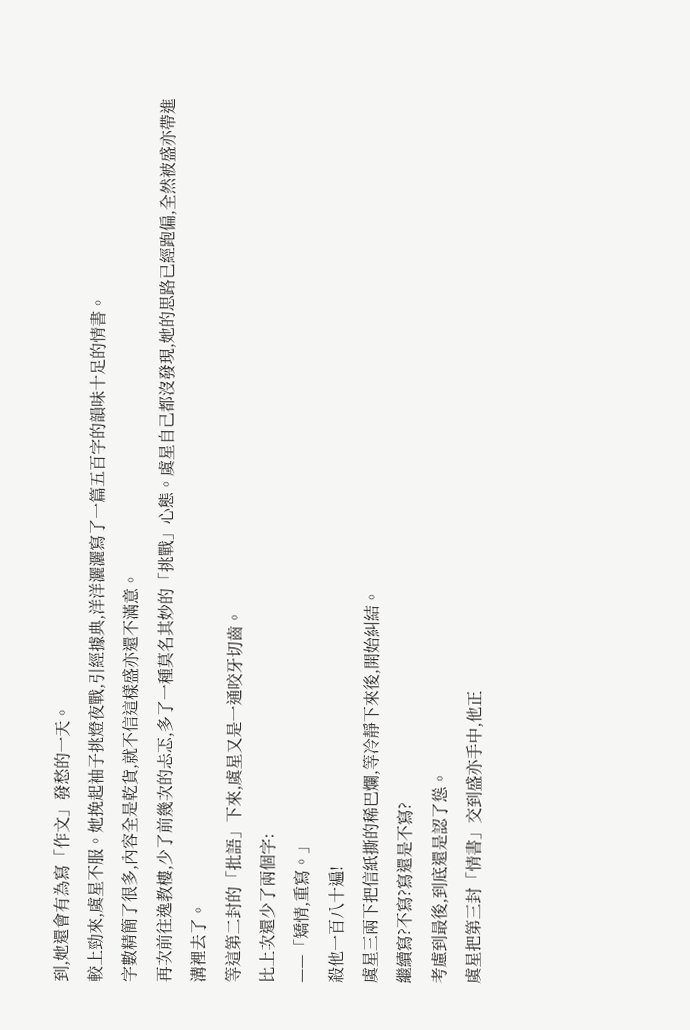到,她還會有為寫「作文」發愁的一天。
較上勁來,虞星不服。她挽起袖子挑燈夜戰,引經據典,洋洋灑灑寫了一篇五百字的韻味十足的情書。
字數精簡了很多,內容全是乾貨,就不信這樣盛亦還不滿意。
再次前往逸教樓,少了前幾次的忐忑,多了一種莫名其妙的「挑戰」心態。虞星自己都沒發現,她的思路已經跑偏,全然被盛亦帶進溝裡去了。
等這第二封的「批語」下來,虞星又是一通咬牙切齒。
比上次還少了兩個字:
——「矯情,重寫。」
殺他一百八十遍!
虞星三兩下把信紙撕的稀巴爛,等冷靜下來後,開始糾結。
繼續寫?不寫?寫還是不寫?
考慮到最後,到底還是認了慫。
虞星把第三封「情書」交到盛亦手中,他正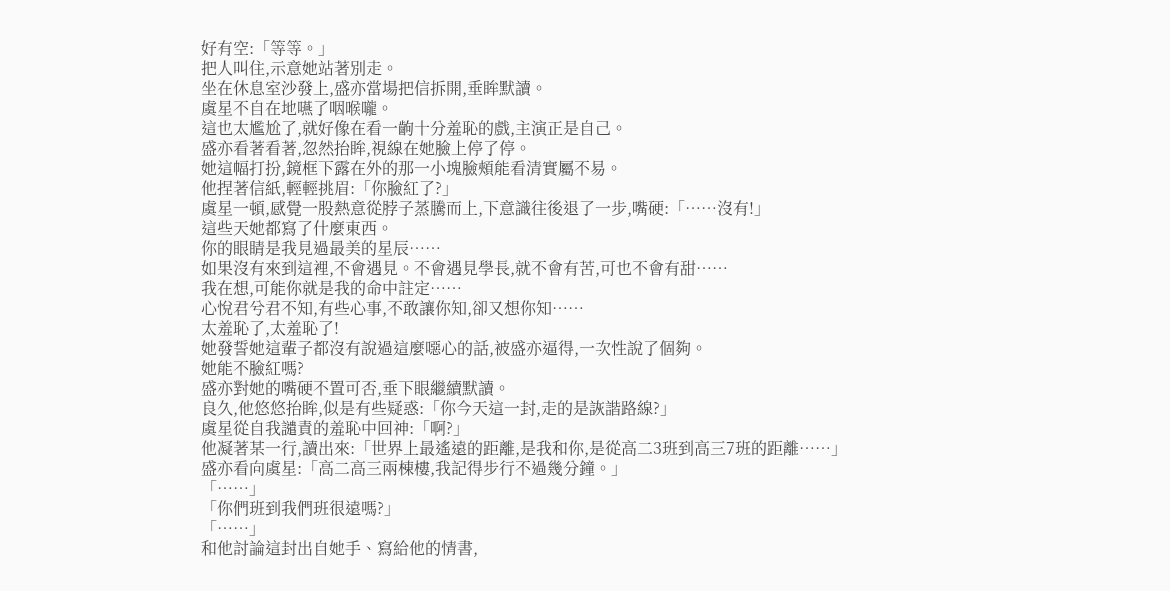好有空:「等等。」
把人叫住,示意她站著別走。
坐在休息室沙發上,盛亦當場把信拆開,垂眸默讀。
虞星不自在地嚥了咽喉嚨。
這也太尷尬了,就好像在看一齣十分羞恥的戲,主演正是自己。
盛亦看著看著,忽然抬眸,視線在她臉上停了停。
她這幅打扮,鏡框下露在外的那一小塊臉頰能看清實屬不易。
他捏著信紙,輕輕挑眉:「你臉紅了?」
虞星一頓,感覺一股熱意從脖子蒸騰而上,下意識往後退了一步,嘴硬:「……沒有!」
這些天她都寫了什麼東西。
你的眼睛是我見過最美的星辰……
如果沒有來到這裡,不會遇見。不會遇見學長,就不會有苦,可也不會有甜……
我在想,可能你就是我的命中註定……
心悅君兮君不知,有些心事,不敢讓你知,卻又想你知……
太羞恥了,太羞恥了!
她發誓她這輩子都沒有說過這麼噁心的話,被盛亦逼得,一次性說了個夠。
她能不臉紅嗎?
盛亦對她的嘴硬不置可否,垂下眼繼續默讀。
良久,他悠悠抬眸,似是有些疑惑:「你今天這一封,走的是詼諧路線?」
虞星從自我譴責的羞恥中回神:「啊?」
他凝著某一行,讀出來:「世界上最遙遠的距離,是我和你,是從高二3班到高三7班的距離……」
盛亦看向虞星:「高二高三兩棟樓,我記得步行不過幾分鐘。」
「……」
「你們班到我們班很遠嗎?」
「……」
和他討論這封出自她手、寫給他的情書,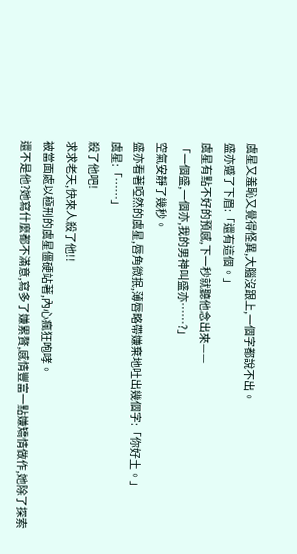虞星又羞恥又覺得怪異,大腦沒跟上,一個字都說不出。
盛亦蹙了下眉:「還有這個。」
虞星有點不好的預感,下一秒就聽他念出來——
「一個盛,一個亦,我的男神叫盛亦……?」
空氣安靜了幾秒。
盛亦看著啞然的虞星,唇角微抿,薄唇略帶嫌棄地吐出幾個字:「你好土。」
虞星:「……」
殺了他吧!
求求老天,快來人殺了他!!
被當面處以極刑的虞星僵硬站著,內心瘋狂咆哮。
還不是他?她寫什麼都不滿意,寫多了嫌累贅,感情豐富一點嫌矯情做作,她除了探索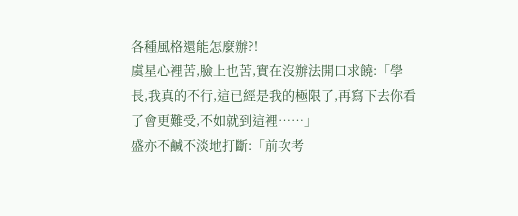各種風格還能怎麼辦?!
虞星心裡苦,臉上也苦,實在沒辦法開口求饒:「學長,我真的不行,這已經是我的極限了,再寫下去你看了會更難受,不如就到這裡……」
盛亦不鹹不淡地打斷:「前次考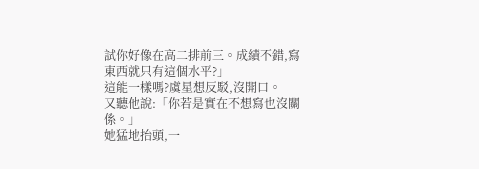試你好像在高二排前三。成績不錯,寫東西就只有這個水平?」
這能一樣嗎?虞星想反駁,沒開口。
又聽他說:「你若是實在不想寫也沒關係。」
她猛地抬頭,一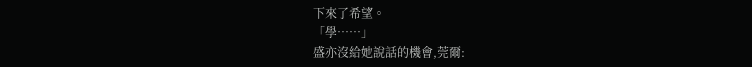下來了希望。
「學……」
盛亦沒給她說話的機會,莞爾: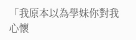「我原本以為學妹你對我心懷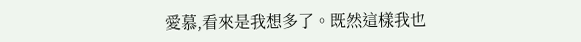愛慕,看來是我想多了。既然這樣我也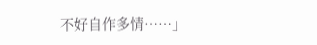不好自作多情……」